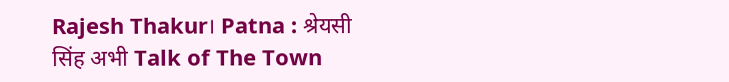Rajesh Thakur। Patna : श्रेयसी सिंह अभी Talk of The Town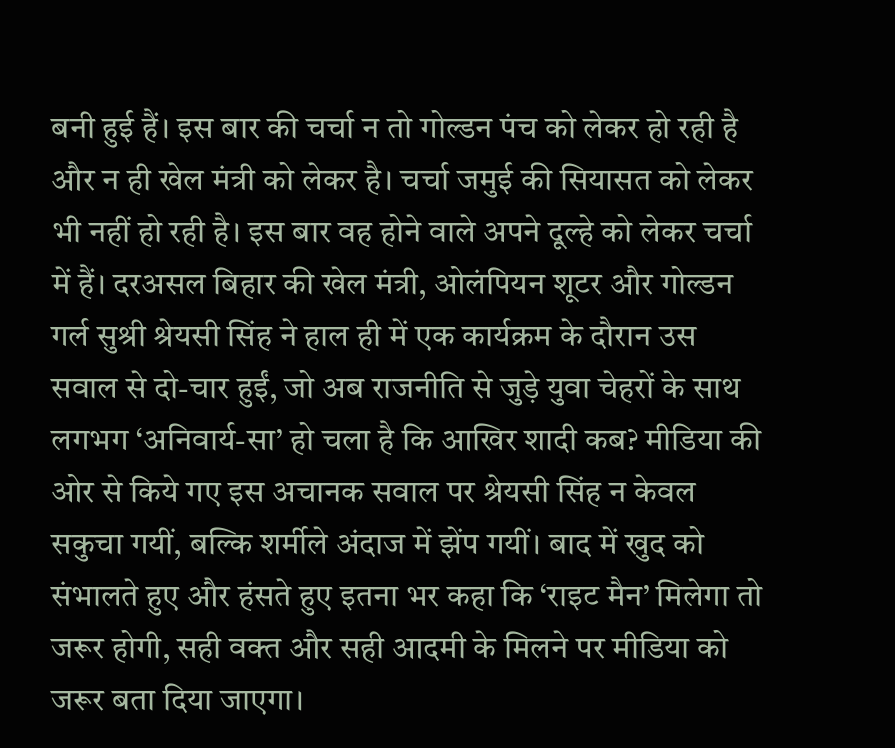बनी हुई हैं। इस बार की चर्चा न तो गोल्डन पंच को लेकर हो रही है और न ही खेल मंत्री को लेकर है। चर्चा जमुई की सियासत को लेकर भी नहीं हो रही है। इस बार वह होने वाले अपने दूल्हे को लेकर चर्चा में हैं। दरअसल बिहार की खेल मंत्री, ओलंपियन शूटर और गोल्डन गर्ल सुश्री श्रेयसी सिंह ने हाल ही में एक कार्यक्रम के दौरान उस सवाल से दो-चार हुईं, जो अब राजनीति से जुड़े युवा चेहरों के साथ लगभग ‘अनिवार्य-सा’ हो चला है कि आखिर शादी कब? मीडिया की ओर से किये गए इस अचानक सवाल पर श्रेयसी सिंह न केवल सकुचा गयीं, बल्कि शर्मीले अंदाज में झेंप गयीं। बाद में खुद को संभालते हुए और हंसते हुए इतना भर कहा कि ‘राइट मैन’ मिलेगा तो जरूर होगी, सही वक्त और सही आदमी के मिलने पर मीडिया को जरूर बता दिया जाएगा।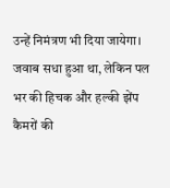उन्हें निमंत्रण भी दिया जायेगा। जवाब सधा हुआ था, लेकिन पल भर की हिचक और हल्की झेंप कैमरों की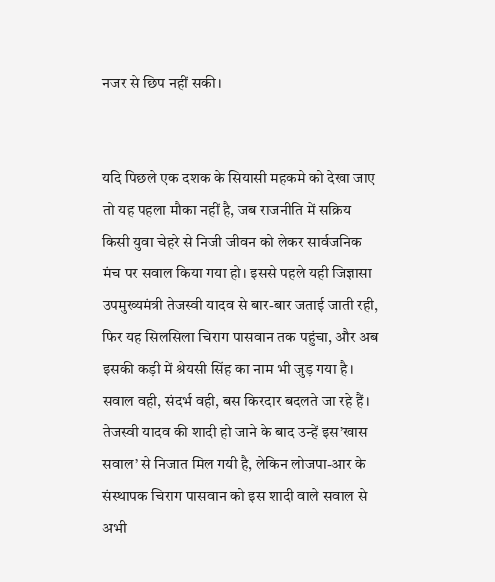नजर से छिप नहीं सकी।


यदि पिछले एक दशक के सियासी महकमे को देखा जाए तो यह पहला मौका नहीं है, जब राजनीति में सक्रिय किसी युवा चेहरे से निजी जीवन को लेकर सार्वजनिक मंच पर सवाल किया गया हो। इससे पहले यही जिज्ञासा उपमुख्यमंत्री तेजस्वी यादव से बार-बार जताई जाती रही, फिर यह सिलसिला चिराग पासवान तक पहुंचा, और अब इसकी कड़ी में श्रेयसी सिंह का नाम भी जुड़ गया है। सवाल वही, संदर्भ वही, बस किरदार बदलते जा रहे हैं। तेजस्वी यादव की शादी हो जाने के बाद उन्हें इस’खास सवाल’ से निजात मिल गयी है, लेकिन लोजपा-आर के संस्थापक चिराग पासवान को इस शादी वाले सवाल से अभी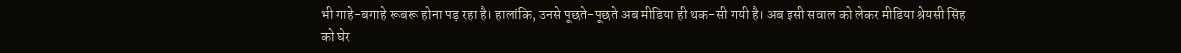भी गाहे-बगाहे रूबरू होना पड़ रहा है। हालांकि, उनसे पूछते-पूछते अब मीडिया ही थक-सी गयी है। अब इसी सवाल को लेकर मीडिया श्रेयसी सिंह को घेर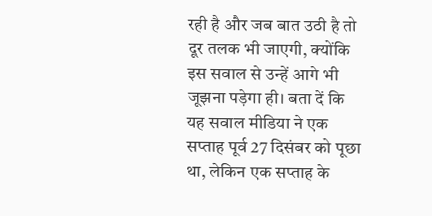रही है और जब बात उठी है तो दूर तलक भी जाएगी, क्योंकि इस सवाल से उन्हें आगे भी जूझना पड़ेगा ही। बता दें कि यह सवाल मीडिया ने एक सप्ताह पूर्व 27 दिसंबर को पूछा था, लेकिन एक सप्ताह के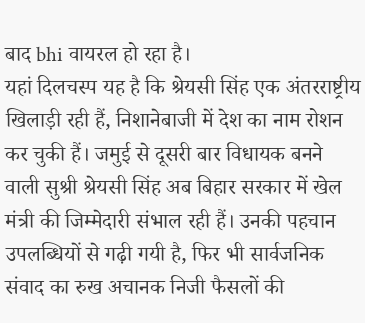बाद bhi वायरल हो रहा है।
यहां दिलचस्प यह है कि श्रेयसी सिंह एक अंतरराष्ट्रीय खिलाड़ी रही हैं, निशानेबाजी में देश का नाम रोशन कर चुकी हैं। जमुई से दूसरी बार विधायक बनने वाली सुश्री श्रेयसी सिंह अब बिहार सरकार में खेल मंत्री की जिम्मेदारी संभाल रही हैं। उनकी पहचान उपलब्धियों से गढ़ी गयी है, फिर भी सार्वजनिक संवाद का रुख अचानक निजी फैसलों की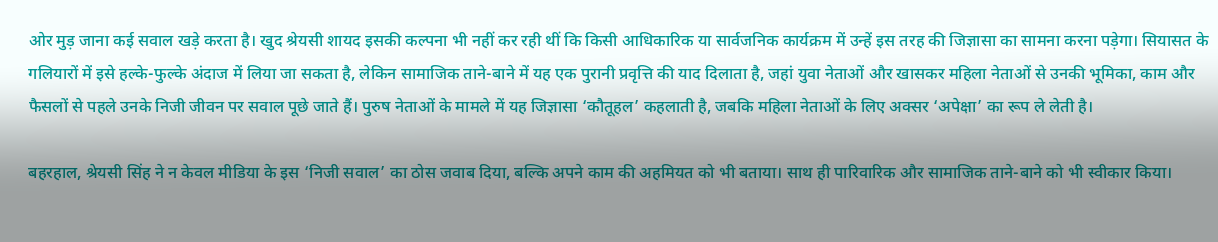ओर मुड़ जाना कई सवाल खड़े करता है। खुद श्रेयसी शायद इसकी कल्पना भी नहीं कर रही थीं कि किसी आधिकारिक या सार्वजनिक कार्यक्रम में उन्हें इस तरह की जिज्ञासा का सामना करना पड़ेगा। सियासत के गलियारों में इसे हल्के-फुल्के अंदाज में लिया जा सकता है, लेकिन सामाजिक ताने-बाने में यह एक पुरानी प्रवृत्ति की याद दिलाता है, जहां युवा नेताओं और खासकर महिला नेताओं से उनकी भूमिका, काम और फैसलों से पहले उनके निजी जीवन पर सवाल पूछे जाते हैं। पुरुष नेताओं के मामले में यह जिज्ञासा ‘कौतूहल’ कहलाती है, जबकि महिला नेताओं के लिए अक्सर ‘अपेक्षा’ का रूप ले लेती है।

बहरहाल, श्रेयसी सिंह ने न केवल मीडिया के इस ‘निजी सवाल’ का ठोस जवाब दिया, बल्कि अपने काम की अहमियत को भी बताया। साथ ही पारिवारिक और सामाजिक ताने-बाने को भी स्वीकार किया।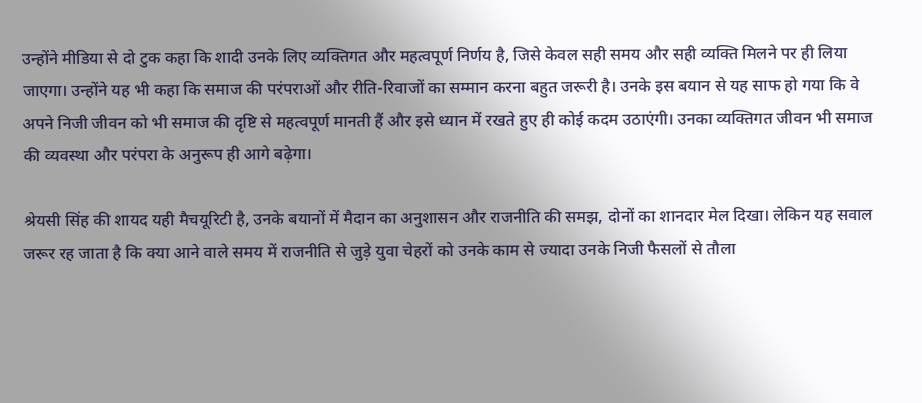उन्होंने मीडिया से दो टुक कहा कि शादी उनके लिए व्यक्तिगत और महत्वपूर्ण निर्णय है, जिसे केवल सही समय और सही व्यक्ति मिलने पर ही लिया जाएगा। उन्होंने यह भी कहा कि समाज की परंपराओं और रीति-रिवाजों का सम्मान करना बहुत जरूरी है। उनके इस बयान से यह साफ हो गया कि वे अपने निजी जीवन को भी समाज की दृष्टि से महत्वपूर्ण मानती हैं और इसे ध्यान में रखते हुए ही कोई कदम उठाएंगी। उनका व्यक्तिगत जीवन भी समाज की व्यवस्था और परंपरा के अनुरूप ही आगे बढ़ेगा।

श्रेयसी सिंह की शायद यही मैचयूरिटी है, उनके बयानों में मैदान का अनुशासन और राजनीति की समझ, दोनों का शानदार मेल दिखा। लेकिन यह सवाल जरूर रह जाता है कि क्या आने वाले समय में राजनीति से जुड़े युवा चेहरों को उनके काम से ज्यादा उनके निजी फैसलों से तौला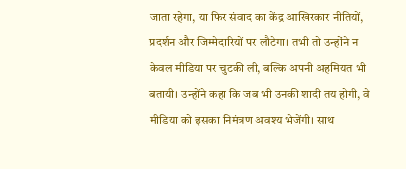जाता रहेगा, या फिर संवाद का केंद्र आखिरकार नीतियों, प्रदर्शन और जिम्मेदारियों पर लौटेगा। तभी तो उन्होंने न केवल मीडिया पर चुटकी ली, बल्कि अपनी अहमियत भी बतायी। उन्होंने कहा कि जब भी उनकी शादी तय होगी, वे मीडिया को इसका निमंत्रण अवश्य भेजेंगी। साथ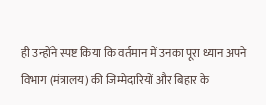ही उन्होंने स्पष्ट किया कि वर्तमान में उनका पूरा ध्यान अपने विभाग (मंत्रालय) की जिम्मेदारियों और बिहार के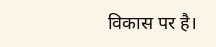विकास पर है।